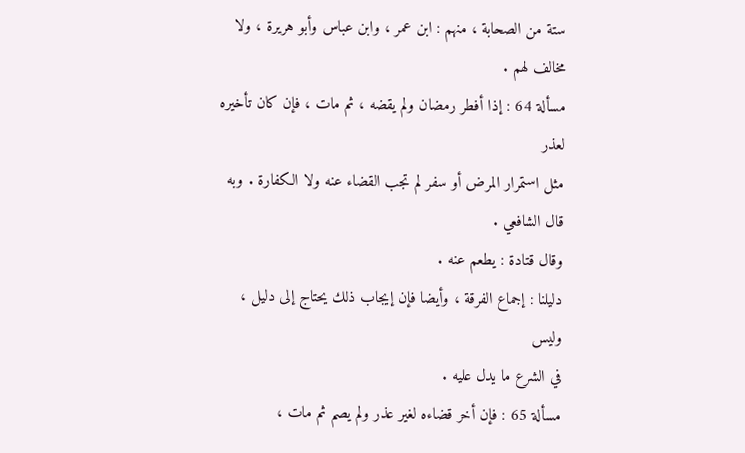ستة من الصحابة ، منهم : ابن عمر ، وابن عباس وأبو هريرة ، ولا مخالف لهم .
مسألة 64 : إذا أفطر رمضان ولم يقضه ، ثم مات ، فإن كان تأخيره لعذر
مثل استمرار المرض أو سفر لم تجب القضاء عنه ولا الكفارة . وبه قال الشافعي .
وقال قتادة : يطعم عنه .
دليلنا : إجماع الفرقة ، وأيضا فإن إيجاب ذلك يحتاج إلى دليل ، وليس
في الشرع ما يدل عليه .
مسألة 65 : فإن أخر قضاءه لغير عذر ولم يصم ثم مات ،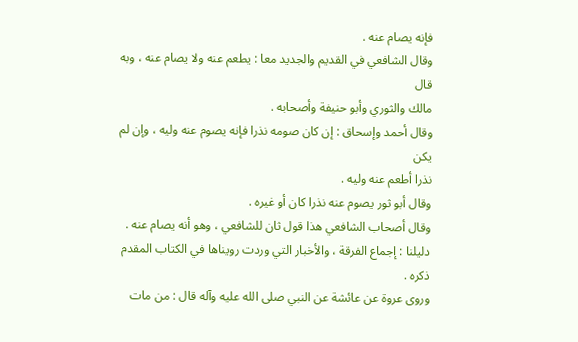فإنه يصام عنه .
وقال الشافعي في القديم والجديد معا : يطعم عنه ولا يصام عنه ، وبه قال
مالك والثوري وأبو حنيفة وأصحابه .
وقال أحمد وإسحاق : إن كان صومه نذرا فإنه يصوم عنه وليه ، وإن لم يكن
نذرا أطعم عنه وليه .
وقال أبو ثور يصوم عنه نذرا كان أو غيره .
وقال أصحاب الشافعي هذا قول ثان للشافعي ، وهو أنه يصام عنه .
دليلنا : إجماع الفرقة ، والأخبار التي وردت رويناها في الكتاب المقدم
ذكره .
وروى عروة عن عائشة عن النبي صلى الله عليه وآله قال : من مات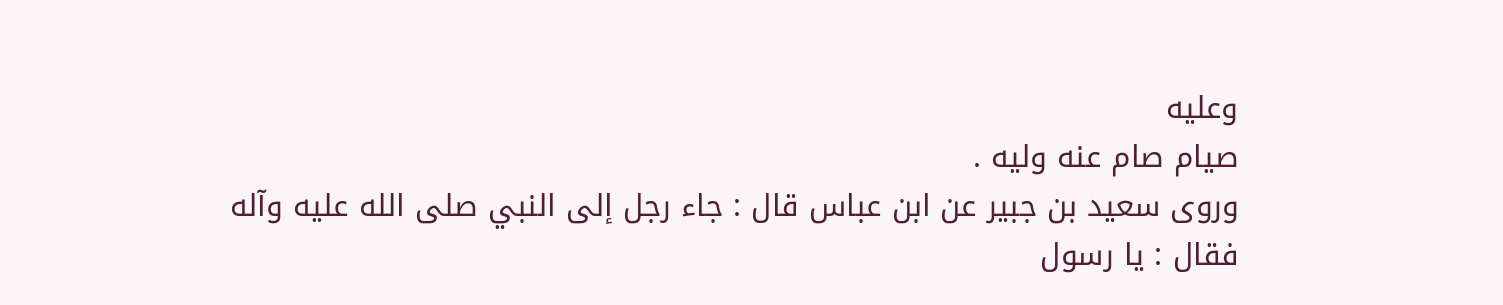وعليه
صيام صام عنه وليه .
وروى سعيد بن جبير عن ابن عباس قال : جاء رجل إلى النبي صلى الله عليه وآله
فقال : يا رسول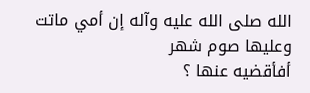الله صلى الله عليه وآله إن أمي ماتت وعليها صوم شهر
أفأقضيه عنها ؟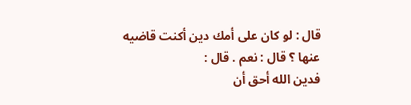قال : لو كان على أمك دين أكنت قاضيه عنها ؟ قال : نعم . قال :
فدين الله أحق أن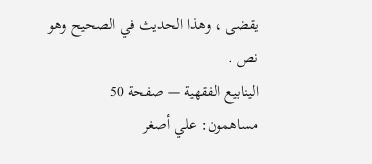يقضى ، وهذا الحديث في الصحيح وهو نص .
الينابيع الفقهية — صفحة 50
مساهمون: علي أصغر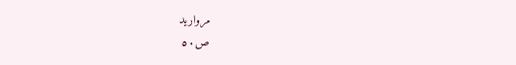مرواريد
ص٥٠